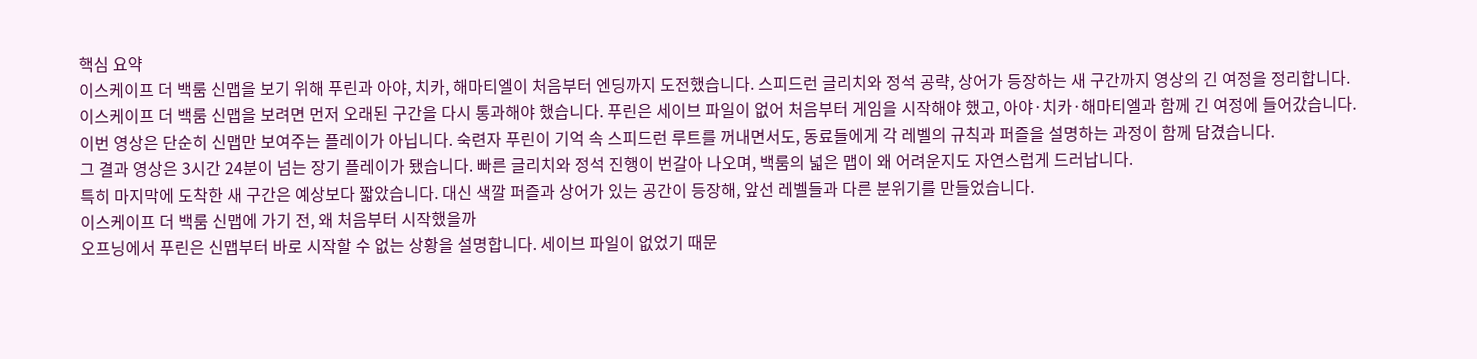핵심 요약
이스케이프 더 백룸 신맵을 보기 위해 푸린과 아야, 치카, 해마티엘이 처음부터 엔딩까지 도전했습니다. 스피드런 글리치와 정석 공략, 상어가 등장하는 새 구간까지 영상의 긴 여정을 정리합니다.
이스케이프 더 백룸 신맵을 보려면 먼저 오래된 구간을 다시 통과해야 했습니다. 푸린은 세이브 파일이 없어 처음부터 게임을 시작해야 했고, 아야·치카·해마티엘과 함께 긴 여정에 들어갔습니다.
이번 영상은 단순히 신맵만 보여주는 플레이가 아닙니다. 숙련자 푸린이 기억 속 스피드런 루트를 꺼내면서도, 동료들에게 각 레벨의 규칙과 퍼즐을 설명하는 과정이 함께 담겼습니다.
그 결과 영상은 3시간 24분이 넘는 장기 플레이가 됐습니다. 빠른 글리치와 정석 진행이 번갈아 나오며, 백룸의 넓은 맵이 왜 어려운지도 자연스럽게 드러납니다.
특히 마지막에 도착한 새 구간은 예상보다 짧았습니다. 대신 색깔 퍼즐과 상어가 있는 공간이 등장해, 앞선 레벨들과 다른 분위기를 만들었습니다.
이스케이프 더 백룸 신맵에 가기 전, 왜 처음부터 시작했을까
오프닝에서 푸린은 신맵부터 바로 시작할 수 없는 상황을 설명합니다. 세이브 파일이 없었기 때문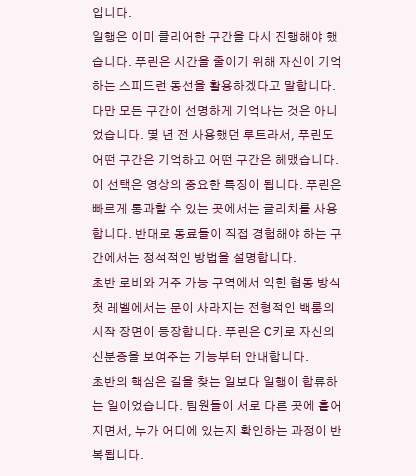입니다.
일행은 이미 클리어한 구간을 다시 진행해야 했습니다. 푸린은 시간을 줄이기 위해 자신이 기억하는 스피드런 동선을 활용하겠다고 말합니다.
다만 모든 구간이 선명하게 기억나는 것은 아니었습니다. 몇 년 전 사용했던 루트라서, 푸린도 어떤 구간은 기억하고 어떤 구간은 헤맸습니다.
이 선택은 영상의 중요한 특징이 됩니다. 푸린은 빠르게 통과할 수 있는 곳에서는 글리치를 사용합니다. 반대로 동료들이 직접 경험해야 하는 구간에서는 정석적인 방법을 설명합니다.
초반 로비와 거주 가능 구역에서 익힌 협동 방식
첫 레벨에서는 문이 사라지는 전형적인 백룸의 시작 장면이 등장합니다. 푸린은 C키로 자신의 신분증을 보여주는 기능부터 안내합니다.
초반의 핵심은 길을 찾는 일보다 일행이 합류하는 일이었습니다. 팀원들이 서로 다른 곳에 흩어지면서, 누가 어디에 있는지 확인하는 과정이 반복됩니다.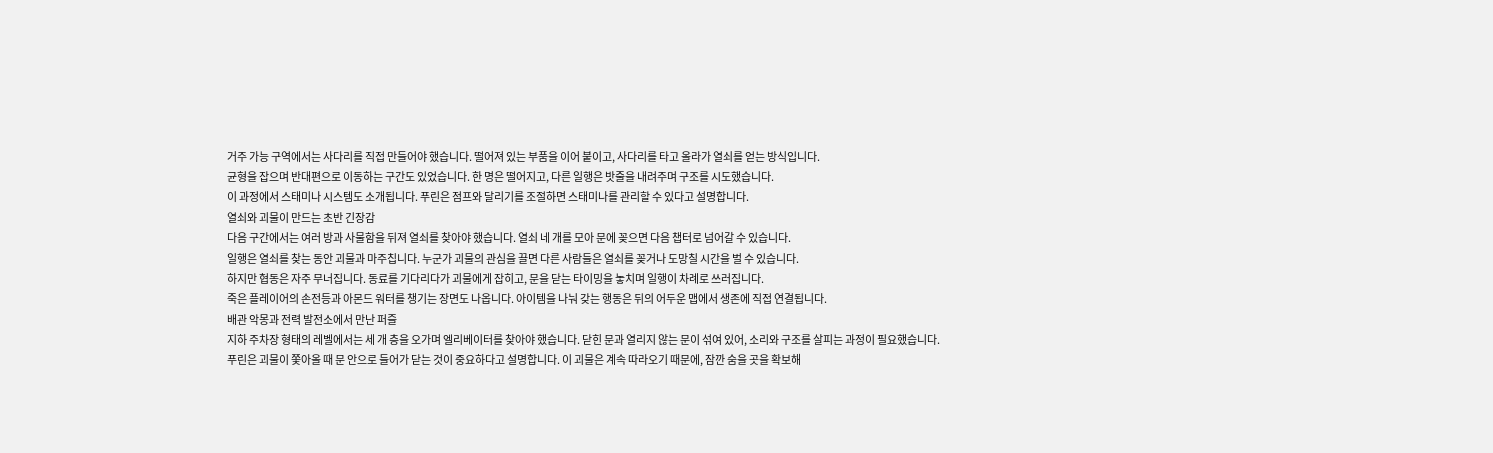거주 가능 구역에서는 사다리를 직접 만들어야 했습니다. 떨어져 있는 부품을 이어 붙이고, 사다리를 타고 올라가 열쇠를 얻는 방식입니다.
균형을 잡으며 반대편으로 이동하는 구간도 있었습니다. 한 명은 떨어지고, 다른 일행은 밧줄을 내려주며 구조를 시도했습니다.
이 과정에서 스태미나 시스템도 소개됩니다. 푸린은 점프와 달리기를 조절하면 스태미나를 관리할 수 있다고 설명합니다.
열쇠와 괴물이 만드는 초반 긴장감
다음 구간에서는 여러 방과 사물함을 뒤져 열쇠를 찾아야 했습니다. 열쇠 네 개를 모아 문에 꽂으면 다음 챕터로 넘어갈 수 있습니다.
일행은 열쇠를 찾는 동안 괴물과 마주칩니다. 누군가 괴물의 관심을 끌면 다른 사람들은 열쇠를 꽂거나 도망칠 시간을 벌 수 있습니다.
하지만 협동은 자주 무너집니다. 동료를 기다리다가 괴물에게 잡히고, 문을 닫는 타이밍을 놓치며 일행이 차례로 쓰러집니다.
죽은 플레이어의 손전등과 아몬드 워터를 챙기는 장면도 나옵니다. 아이템을 나눠 갖는 행동은 뒤의 어두운 맵에서 생존에 직접 연결됩니다.
배관 악몽과 전력 발전소에서 만난 퍼즐
지하 주차장 형태의 레벨에서는 세 개 층을 오가며 엘리베이터를 찾아야 했습니다. 닫힌 문과 열리지 않는 문이 섞여 있어, 소리와 구조를 살피는 과정이 필요했습니다.
푸린은 괴물이 쫓아올 때 문 안으로 들어가 닫는 것이 중요하다고 설명합니다. 이 괴물은 계속 따라오기 때문에, 잠깐 숨을 곳을 확보해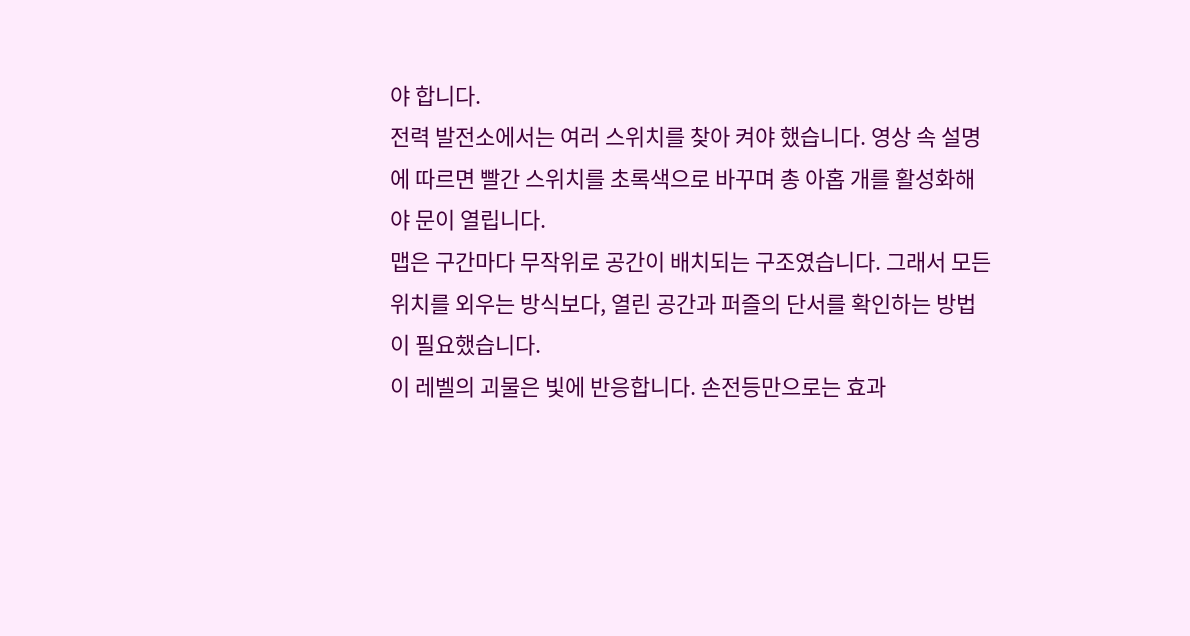야 합니다.
전력 발전소에서는 여러 스위치를 찾아 켜야 했습니다. 영상 속 설명에 따르면 빨간 스위치를 초록색으로 바꾸며 총 아홉 개를 활성화해야 문이 열립니다.
맵은 구간마다 무작위로 공간이 배치되는 구조였습니다. 그래서 모든 위치를 외우는 방식보다, 열린 공간과 퍼즐의 단서를 확인하는 방법이 필요했습니다.
이 레벨의 괴물은 빛에 반응합니다. 손전등만으로는 효과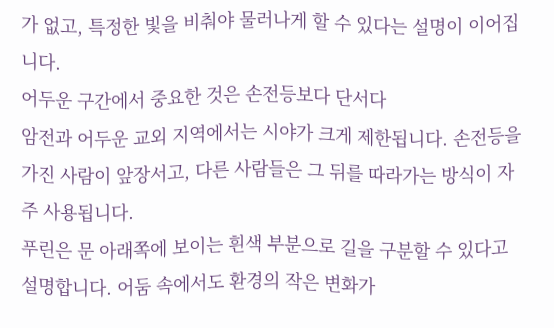가 없고, 특정한 빛을 비춰야 물러나게 할 수 있다는 설명이 이어집니다.
어두운 구간에서 중요한 것은 손전등보다 단서다
암전과 어두운 교외 지역에서는 시야가 크게 제한됩니다. 손전등을 가진 사람이 앞장서고, 다른 사람들은 그 뒤를 따라가는 방식이 자주 사용됩니다.
푸린은 문 아래쪽에 보이는 흰색 부분으로 길을 구분할 수 있다고 설명합니다. 어둠 속에서도 환경의 작은 변화가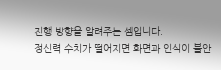진행 방향을 알려주는 셈입니다.
정신력 수치가 떨어지면 화면과 인식이 불안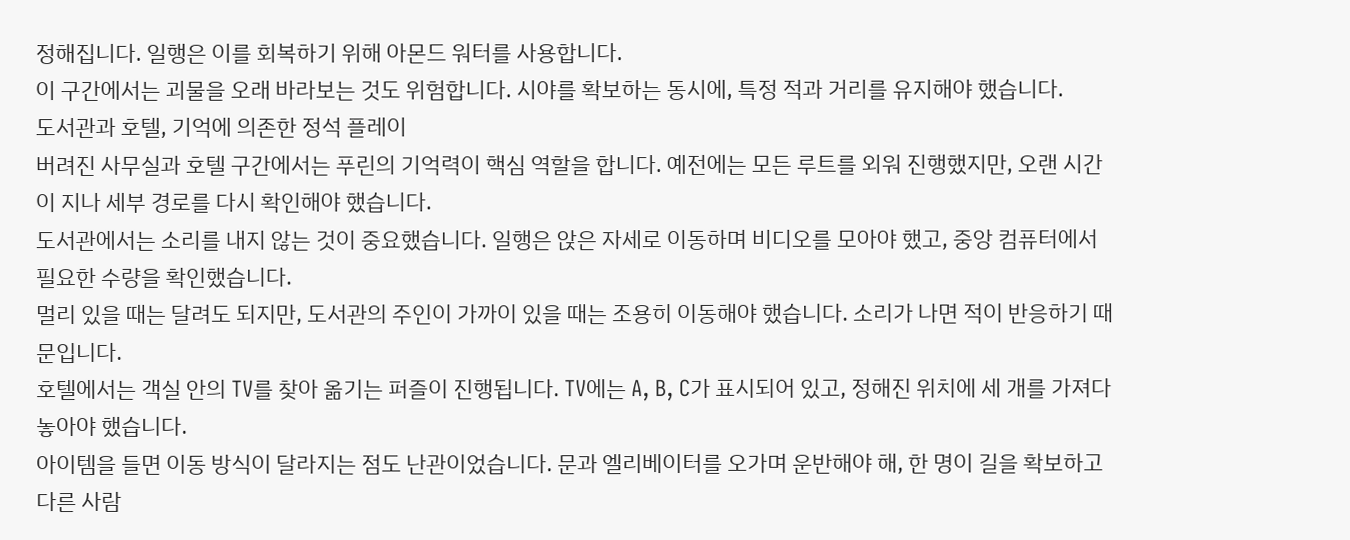정해집니다. 일행은 이를 회복하기 위해 아몬드 워터를 사용합니다.
이 구간에서는 괴물을 오래 바라보는 것도 위험합니다. 시야를 확보하는 동시에, 특정 적과 거리를 유지해야 했습니다.
도서관과 호텔, 기억에 의존한 정석 플레이
버려진 사무실과 호텔 구간에서는 푸린의 기억력이 핵심 역할을 합니다. 예전에는 모든 루트를 외워 진행했지만, 오랜 시간이 지나 세부 경로를 다시 확인해야 했습니다.
도서관에서는 소리를 내지 않는 것이 중요했습니다. 일행은 앉은 자세로 이동하며 비디오를 모아야 했고, 중앙 컴퓨터에서 필요한 수량을 확인했습니다.
멀리 있을 때는 달려도 되지만, 도서관의 주인이 가까이 있을 때는 조용히 이동해야 했습니다. 소리가 나면 적이 반응하기 때문입니다.
호텔에서는 객실 안의 TV를 찾아 옮기는 퍼즐이 진행됩니다. TV에는 A, B, C가 표시되어 있고, 정해진 위치에 세 개를 가져다 놓아야 했습니다.
아이템을 들면 이동 방식이 달라지는 점도 난관이었습니다. 문과 엘리베이터를 오가며 운반해야 해, 한 명이 길을 확보하고 다른 사람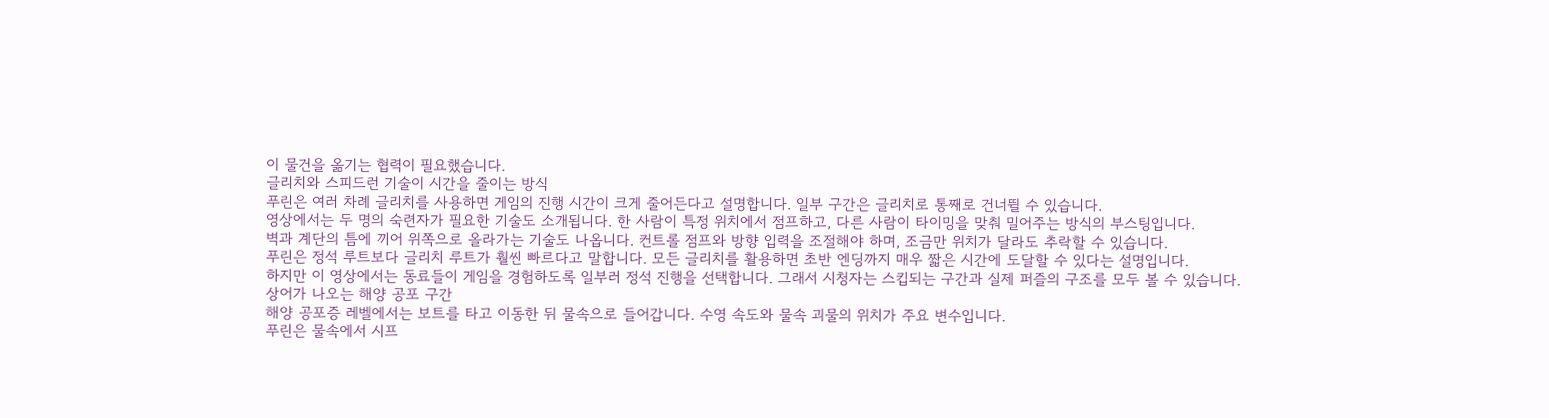이 물건을 옮기는 협력이 필요했습니다.
글리치와 스피드런 기술이 시간을 줄이는 방식
푸린은 여러 차례 글리치를 사용하면 게임의 진행 시간이 크게 줄어든다고 설명합니다. 일부 구간은 글리치로 통째로 건너뛸 수 있습니다.
영상에서는 두 명의 숙련자가 필요한 기술도 소개됩니다. 한 사람이 특정 위치에서 점프하고, 다른 사람이 타이밍을 맞춰 밀어주는 방식의 부스팅입니다.
벽과 계단의 틈에 끼어 위쪽으로 올라가는 기술도 나옵니다. 컨트롤 점프와 방향 입력을 조절해야 하며, 조금만 위치가 달라도 추락할 수 있습니다.
푸린은 정석 루트보다 글리치 루트가 훨씬 빠르다고 말합니다. 모든 글리치를 활용하면 초반 엔딩까지 매우 짧은 시간에 도달할 수 있다는 설명입니다.
하지만 이 영상에서는 동료들이 게임을 경험하도록 일부러 정석 진행을 선택합니다. 그래서 시청자는 스킵되는 구간과 실제 퍼즐의 구조를 모두 볼 수 있습니다.
상어가 나오는 해양 공포 구간
해양 공포증 레벨에서는 보트를 타고 이동한 뒤 물속으로 들어갑니다. 수영 속도와 물속 괴물의 위치가 주요 변수입니다.
푸린은 물속에서 시프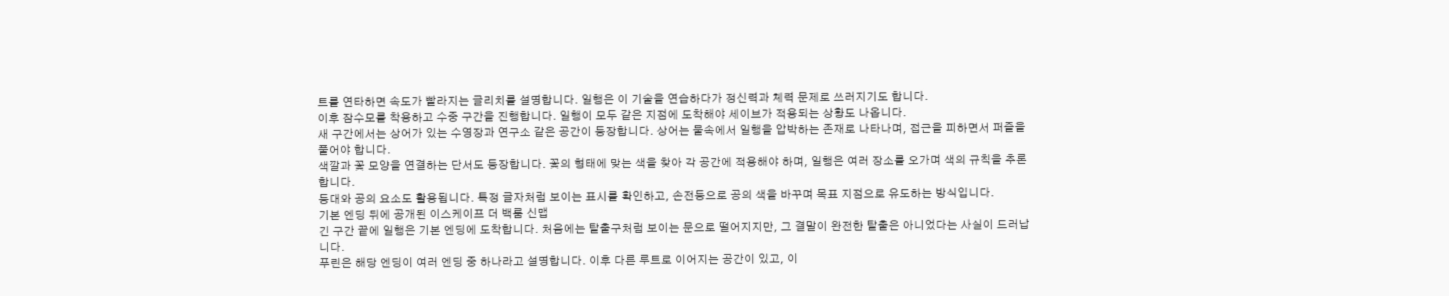트를 연타하면 속도가 빨라지는 글리치를 설명합니다. 일행은 이 기술을 연습하다가 정신력과 체력 문제로 쓰러지기도 합니다.
이후 잠수모를 착용하고 수중 구간을 진행합니다. 일행이 모두 같은 지점에 도착해야 세이브가 적용되는 상황도 나옵니다.
새 구간에서는 상어가 있는 수영장과 연구소 같은 공간이 등장합니다. 상어는 물속에서 일행을 압박하는 존재로 나타나며, 접근을 피하면서 퍼즐을 풀어야 합니다.
색깔과 꽃 모양을 연결하는 단서도 등장합니다. 꽃의 형태에 맞는 색을 찾아 각 공간에 적용해야 하며, 일행은 여러 장소를 오가며 색의 규칙을 추론합니다.
등대와 공의 요소도 활용됩니다. 특정 글자처럼 보이는 표시를 확인하고, 손전등으로 공의 색을 바꾸며 목표 지점으로 유도하는 방식입니다.
기본 엔딩 뒤에 공개된 이스케이프 더 백룸 신맵
긴 구간 끝에 일행은 기본 엔딩에 도착합니다. 처음에는 탈출구처럼 보이는 문으로 떨어지지만, 그 결말이 완전한 탈출은 아니었다는 사실이 드러납니다.
푸린은 해당 엔딩이 여러 엔딩 중 하나라고 설명합니다. 이후 다른 루트로 이어지는 공간이 있고, 이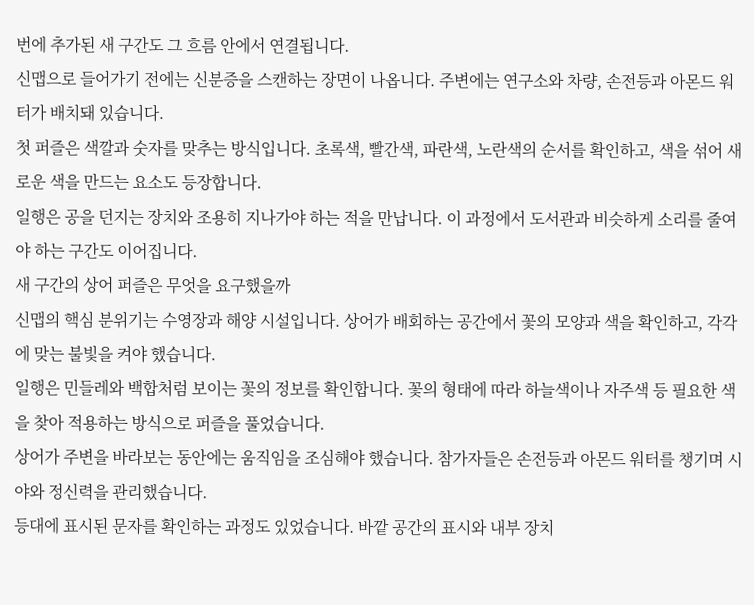번에 추가된 새 구간도 그 흐름 안에서 연결됩니다.
신맵으로 들어가기 전에는 신분증을 스캔하는 장면이 나옵니다. 주변에는 연구소와 차량, 손전등과 아몬드 워터가 배치돼 있습니다.
첫 퍼즐은 색깔과 숫자를 맞추는 방식입니다. 초록색, 빨간색, 파란색, 노란색의 순서를 확인하고, 색을 섞어 새로운 색을 만드는 요소도 등장합니다.
일행은 공을 던지는 장치와 조용히 지나가야 하는 적을 만납니다. 이 과정에서 도서관과 비슷하게 소리를 줄여야 하는 구간도 이어집니다.
새 구간의 상어 퍼즐은 무엇을 요구했을까
신맵의 핵심 분위기는 수영장과 해양 시설입니다. 상어가 배회하는 공간에서 꽃의 모양과 색을 확인하고, 각각에 맞는 불빛을 켜야 했습니다.
일행은 민들레와 백합처럼 보이는 꽃의 정보를 확인합니다. 꽃의 형태에 따라 하늘색이나 자주색 등 필요한 색을 찾아 적용하는 방식으로 퍼즐을 풀었습니다.
상어가 주변을 바라보는 동안에는 움직임을 조심해야 했습니다. 참가자들은 손전등과 아몬드 워터를 챙기며 시야와 정신력을 관리했습니다.
등대에 표시된 문자를 확인하는 과정도 있었습니다. 바깥 공간의 표시와 내부 장치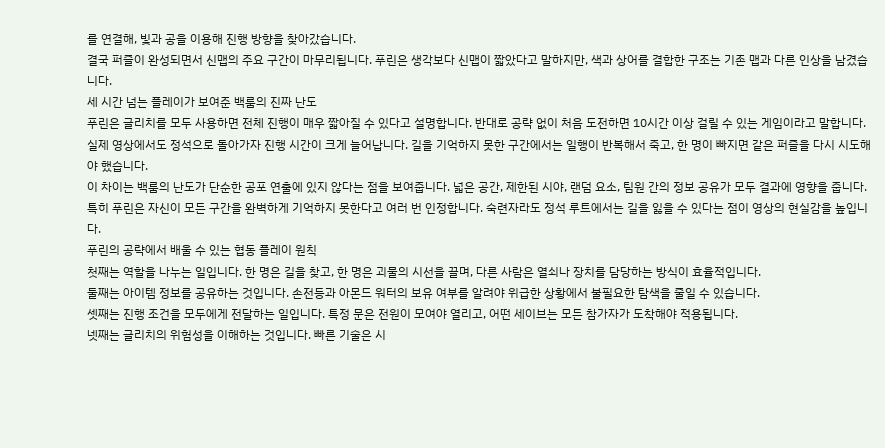를 연결해, 빛과 공을 이용해 진행 방향을 찾아갔습니다.
결국 퍼즐이 완성되면서 신맵의 주요 구간이 마무리됩니다. 푸린은 생각보다 신맵이 짧았다고 말하지만, 색과 상어를 결합한 구조는 기존 맵과 다른 인상을 남겼습니다.
세 시간 넘는 플레이가 보여준 백룸의 진짜 난도
푸린은 글리치를 모두 사용하면 전체 진행이 매우 짧아질 수 있다고 설명합니다. 반대로 공략 없이 처음 도전하면 10시간 이상 걸릴 수 있는 게임이라고 말합니다.
실제 영상에서도 정석으로 돌아가자 진행 시간이 크게 늘어납니다. 길을 기억하지 못한 구간에서는 일행이 반복해서 죽고, 한 명이 빠지면 같은 퍼즐을 다시 시도해야 했습니다.
이 차이는 백룸의 난도가 단순한 공포 연출에 있지 않다는 점을 보여줍니다. 넓은 공간, 제한된 시야, 랜덤 요소, 팀원 간의 정보 공유가 모두 결과에 영향을 줍니다.
특히 푸린은 자신이 모든 구간을 완벽하게 기억하지 못한다고 여러 번 인정합니다. 숙련자라도 정석 루트에서는 길을 잃을 수 있다는 점이 영상의 현실감을 높입니다.
푸린의 공략에서 배울 수 있는 협동 플레이 원칙
첫째는 역할을 나누는 일입니다. 한 명은 길을 찾고, 한 명은 괴물의 시선을 끌며, 다른 사람은 열쇠나 장치를 담당하는 방식이 효율적입니다.
둘째는 아이템 정보를 공유하는 것입니다. 손전등과 아몬드 워터의 보유 여부를 알려야 위급한 상황에서 불필요한 탐색을 줄일 수 있습니다.
셋째는 진행 조건을 모두에게 전달하는 일입니다. 특정 문은 전원이 모여야 열리고, 어떤 세이브는 모든 참가자가 도착해야 적용됩니다.
넷째는 글리치의 위험성을 이해하는 것입니다. 빠른 기술은 시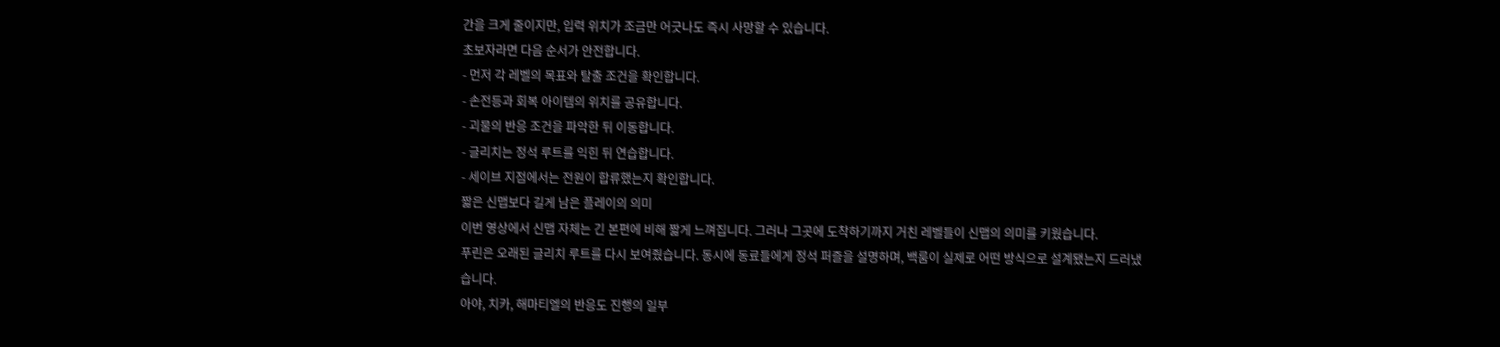간을 크게 줄이지만, 입력 위치가 조금만 어긋나도 즉시 사망할 수 있습니다.
초보자라면 다음 순서가 안전합니다.
- 먼저 각 레벨의 목표와 탈출 조건을 확인합니다.
- 손전등과 회복 아이템의 위치를 공유합니다.
- 괴물의 반응 조건을 파악한 뒤 이동합니다.
- 글리치는 정석 루트를 익힌 뒤 연습합니다.
- 세이브 지점에서는 전원이 합류했는지 확인합니다.
짧은 신맵보다 길게 남은 플레이의 의미
이번 영상에서 신맵 자체는 긴 본편에 비해 짧게 느껴집니다. 그러나 그곳에 도착하기까지 거친 레벨들이 신맵의 의미를 키웠습니다.
푸린은 오래된 글리치 루트를 다시 보여줬습니다. 동시에 동료들에게 정석 퍼즐을 설명하며, 백룸이 실제로 어떤 방식으로 설계됐는지 드러냈습니다.
아야, 치카, 해마티엘의 반응도 진행의 일부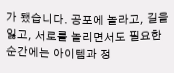가 됐습니다. 공포에 놀라고, 길을 잃고, 서로를 놀리면서도 필요한 순간에는 아이템과 정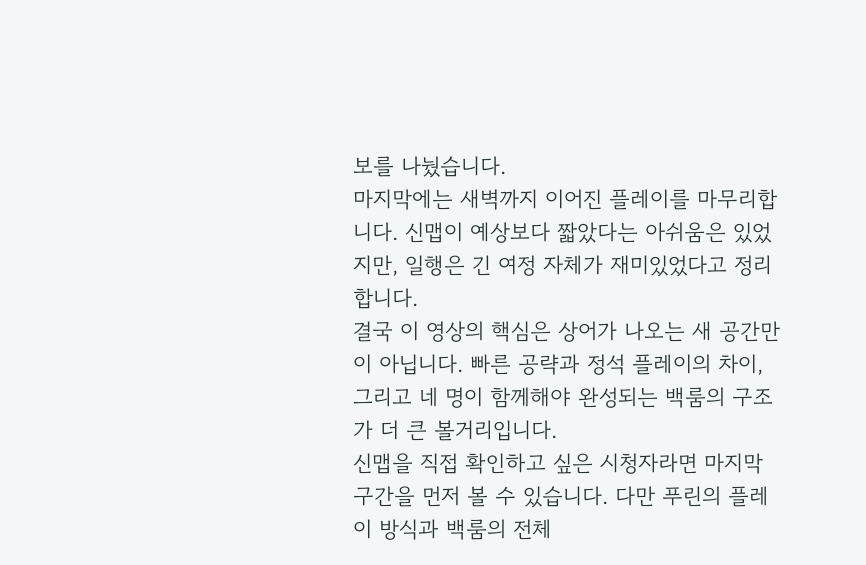보를 나눴습니다.
마지막에는 새벽까지 이어진 플레이를 마무리합니다. 신맵이 예상보다 짧았다는 아쉬움은 있었지만, 일행은 긴 여정 자체가 재미있었다고 정리합니다.
결국 이 영상의 핵심은 상어가 나오는 새 공간만이 아닙니다. 빠른 공략과 정석 플레이의 차이, 그리고 네 명이 함께해야 완성되는 백룸의 구조가 더 큰 볼거리입니다.
신맵을 직접 확인하고 싶은 시청자라면 마지막 구간을 먼저 볼 수 있습니다. 다만 푸린의 플레이 방식과 백룸의 전체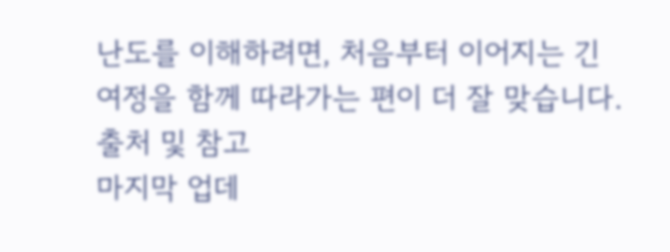난도를 이해하려면, 처음부터 이어지는 긴 여정을 함께 따라가는 편이 더 잘 맞습니다.
출처 및 참고
마지막 업데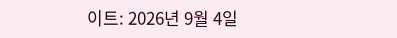이트: 2026년 9월 4일